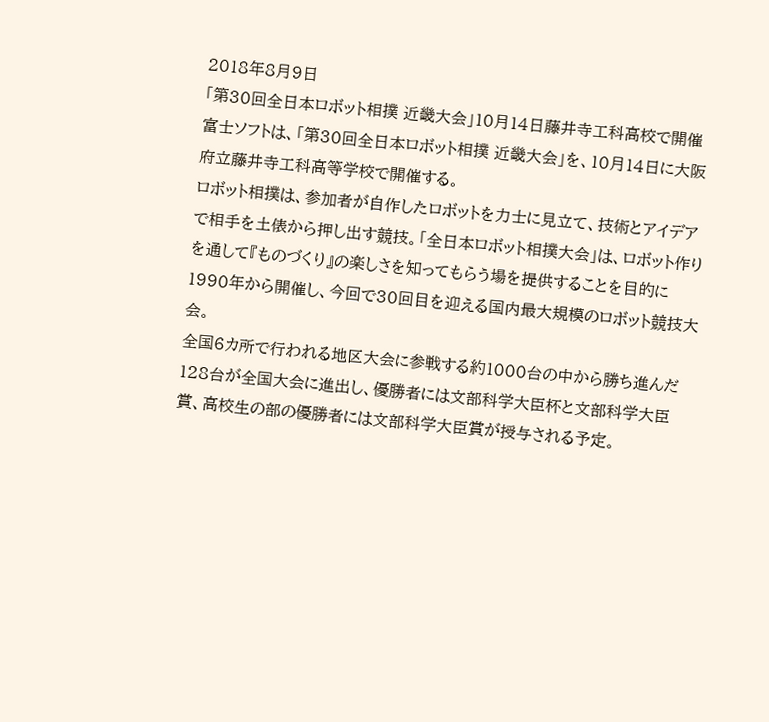2018年8月9日
「第30回全日本ロボット相撲 近畿大会」10月14日藤井寺工科高校で開催
富士ソフトは、「第30回全日本ロボット相撲 近畿大会」を、10月14日に大阪府立藤井寺工科高等学校で開催する。
ロボット相撲は、参加者が自作したロボットを力士に見立て、技術とアイデアで相手を土俵から押し出す競技。「全日本ロボット相撲大会」は、ロボット作りを通して『ものづくり』の楽しさを知ってもらう場を提供することを目的に1990年から開催し、今回で30回目を迎える国内最大規模のロボット競技大会。
全国6カ所で行われる地区大会に参戦する約1000台の中から勝ち進んだ128台が全国大会に進出し、優勝者には文部科学大臣杯と文部科学大臣賞、高校生の部の優勝者には文部科学大臣賞が授与される予定。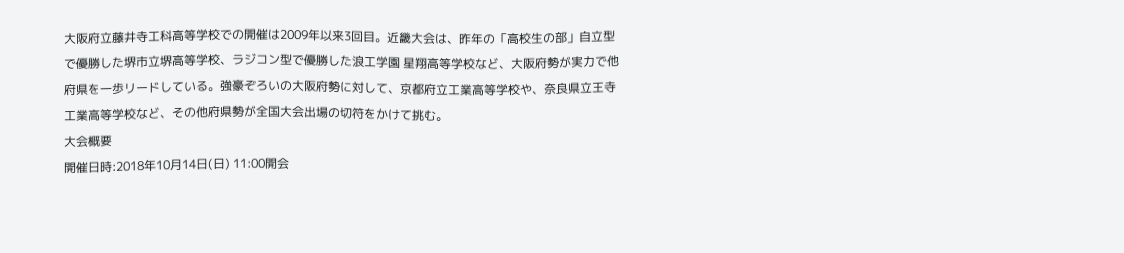大阪府立藤井寺工科高等学校での開催は2009年以来3回目。近畿大会は、昨年の「高校生の部」自立型で優勝した堺市立堺高等学校、ラジコン型で優勝した浪工学園 星翔高等学校など、大阪府勢が実力で他府県を一歩リードしている。強豪ぞろいの大阪府勢に対して、京都府立工業高等学校や、奈良県立王寺工業高等学校など、その他府県勢が全国大会出場の切符をかけて挑む。
大会概要
開催日時:2018年10月14日(日) 11:00開会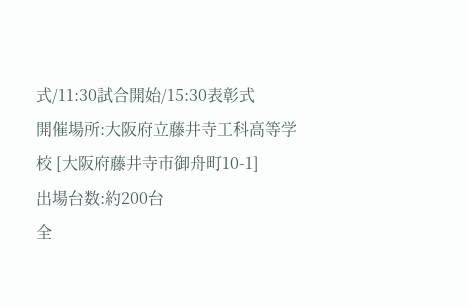式/11:30試合開始/15:30表彰式
開催場所:大阪府立藤井寺工科高等学校 [大阪府藤井寺市御舟町10-1]
出場台数:約200台
全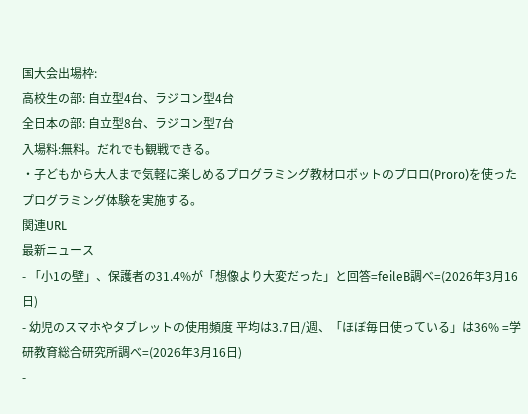国大会出場枠:
高校生の部: 自立型4台、ラジコン型4台
全日本の部: 自立型8台、ラジコン型7台
入場料:無料。だれでも観戦できる。
・子どもから大人まで気軽に楽しめるプログラミング教材ロボットのプロロ(Proro)を使ったプログラミング体験を実施する。
関連URL
最新ニュース
- 「小1の壁」、保護者の31.4%が「想像より大変だった」と回答=feileB調べ=(2026年3月16日)
- 幼児のスマホやタブレットの使用頻度 平均は3.7日/週、「ほぼ毎日使っている」は36% =学研教育総合研究所調べ=(2026年3月16日)
-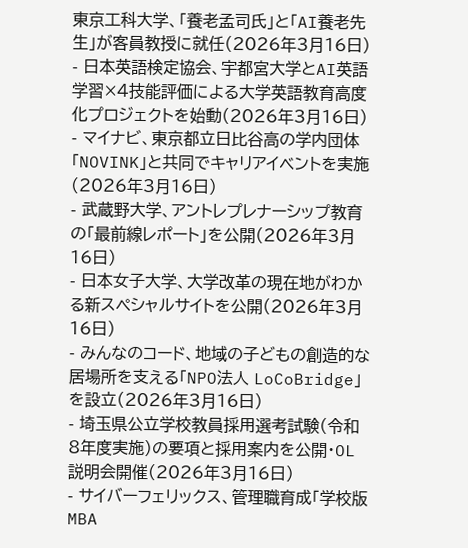東京工科大学、「養老孟司氏」と「AI養老先生」が客員教授に就任(2026年3月16日)
- 日本英語検定協会、宇都宮大学とAI英語学習×4技能評価による大学英語教育高度化プロジェクトを始動(2026年3月16日)
- マイナビ、東京都立日比谷高の学内団体「NOVINK」と共同でキャリアイベントを実施(2026年3月16日)
- 武蔵野大学、アントレプレナーシップ教育の「最前線レポート」を公開(2026年3月16日)
- 日本女子大学、大学改革の現在地がわかる新スペシャルサイトを公開(2026年3月16日)
- みんなのコード、地域の子どもの創造的な居場所を支える「NPO法人 LoCoBridge」を設立(2026年3月16日)
- 埼玉県公立学校教員採用選考試験(令和8年度実施)の要項と採用案内を公開・OL説明会開催(2026年3月16日)
- サイバーフェリックス、管理職育成「学校版MBA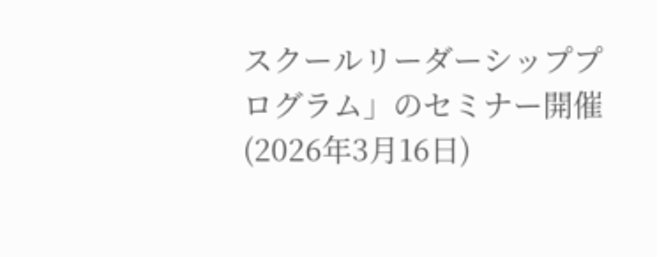スクールリーダーシッププログラム」のセミナー開催(2026年3月16日)